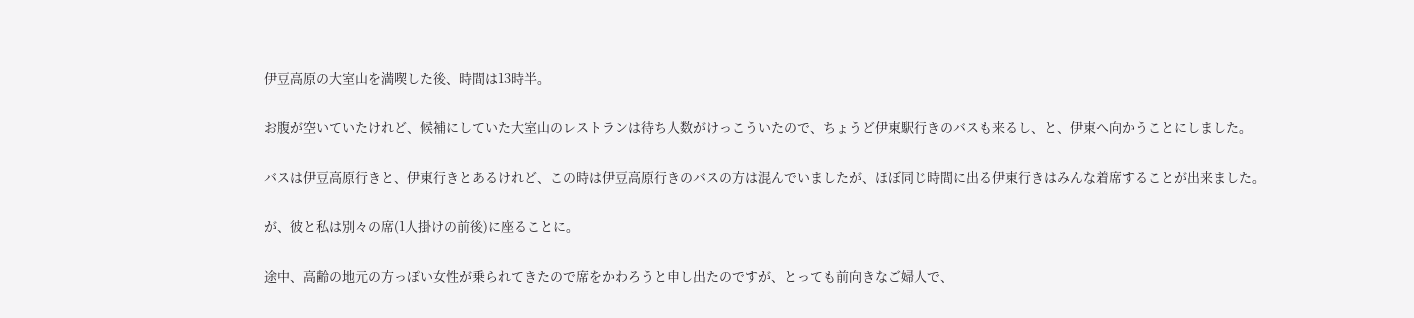伊豆高原の大室山を満喫した後、時間は13時半。

お腹が空いていたけれど、候補にしていた大室山のレストランは待ち人数がけっこういたので、ちょうど伊東駅行きのバスも来るし、と、伊東へ向かうことにしました。

バスは伊豆高原行きと、伊東行きとあるけれど、この時は伊豆高原行きのバスの方は混んでいましたが、ほぼ同じ時間に出る伊東行きはみんな着席することが出来ました。

が、彼と私は別々の席(1人掛けの前後)に座ることに。

途中、高齢の地元の方っぽい女性が乗られてきたので席をかわろうと申し出たのですが、とっても前向きなご婦人で、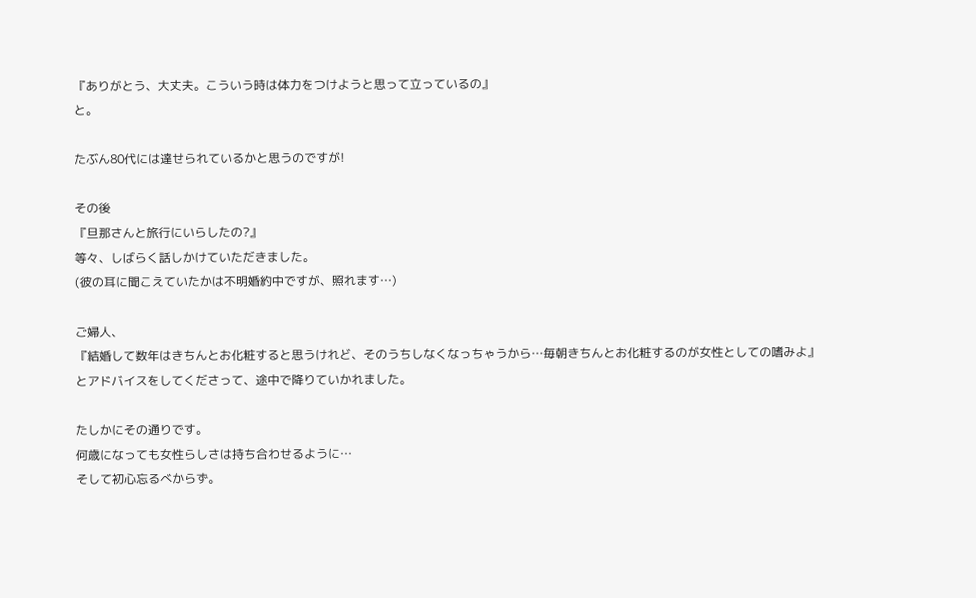『ありがとう、大丈夫。こういう時は体力をつけようと思って立っているの』
と。

たぶん80代には達せられているかと思うのですが!

その後
『旦那さんと旅行にいらしたの?』
等々、しばらく話しかけていただきました。
(彼の耳に聞こえていたかは不明婚約中ですが、照れます…)

ご婦人、
『結婚して数年はきちんとお化粧すると思うけれど、そのうちしなくなっちゃうから…毎朝きちんとお化粧するのが女性としての嗜みよ』
とアドバイスをしてくださって、途中で降りていかれました。

たしかにその通りです。
何歳になっても女性らしさは持ち合わせるように…
そして初心忘るべからず。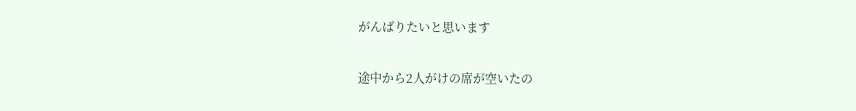がんばりたいと思います

途中から2人がけの席が空いたの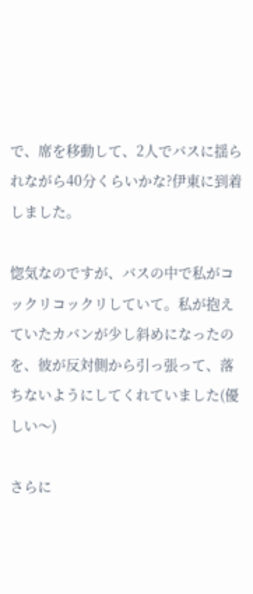で、席を移動して、2人でバスに揺られながら40分くらいかな?伊東に到着しました。

惚気なのですが、バスの中で私がコックリコックリしていて。私が抱えていたカバンが少し斜めになったのを、彼が反対側から引っ張って、落ちないようにしてくれていました(優しい〜)

さらに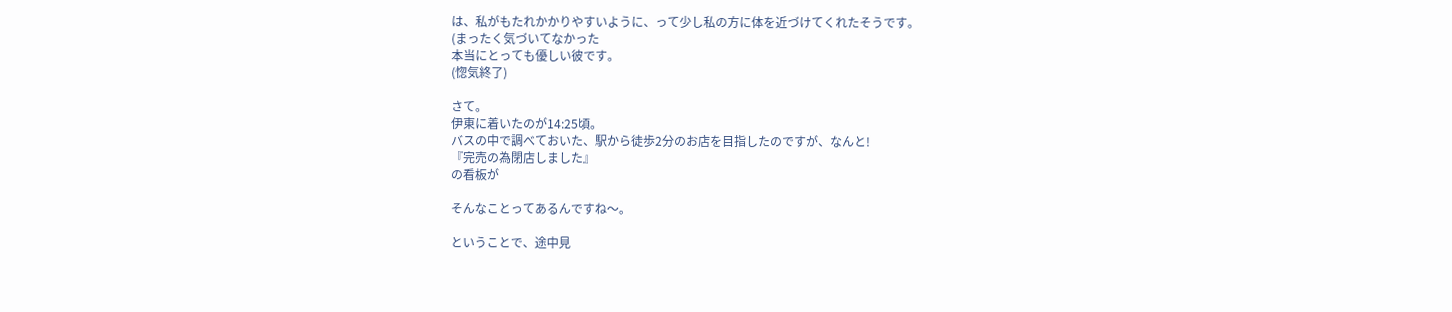は、私がもたれかかりやすいように、って少し私の方に体を近づけてくれたそうです。
(まったく気づいてなかった
本当にとっても優しい彼です。
(惚気終了)

さて。
伊東に着いたのが14:25頃。
バスの中で調べておいた、駅から徒歩2分のお店を目指したのですが、なんと!
『完売の為閉店しました』
の看板が

そんなことってあるんですね〜。

ということで、途中見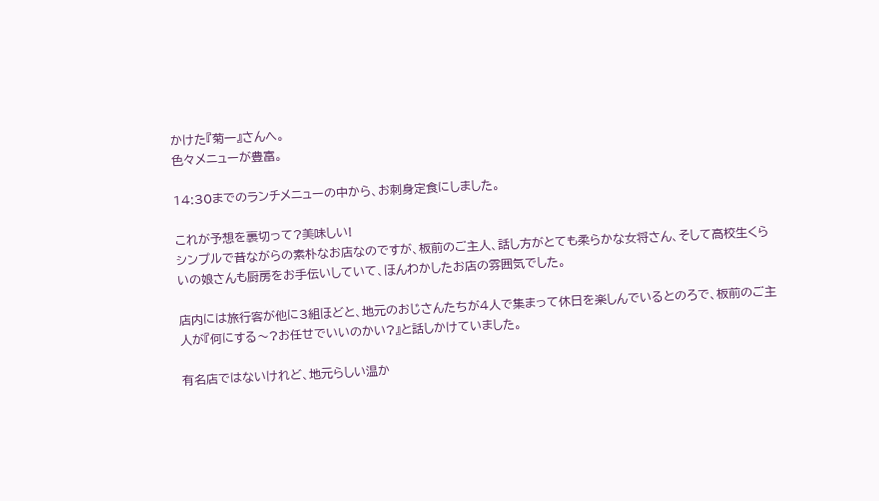かけた『菊一』さんへ。
色々メニューが豊富。

14:30までのランチメニューの中から、お刺身定食にしました。

これが予想を裏切って?美味しい!
シンプルで昔ながらの素朴なお店なのですが、板前のご主人、話し方がとても柔らかな女将さん、そして高校生くらいの娘さんも厨房をお手伝いしていて、ほんわかしたお店の雰囲気でした。

店内には旅行客が他に3組ほどと、地元のおじさんたちが4人で集まって休日を楽しんでいるとのろで、板前のご主人が『何にする〜?お任せでいいのかい?』と話しかけていました。

有名店ではないけれど、地元らしい温か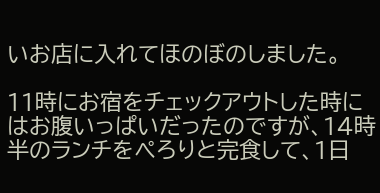いお店に入れてほのぼのしました。

11時にお宿をチェックアウトした時にはお腹いっぱいだったのですが、14時半のランチをぺろりと完食して、1日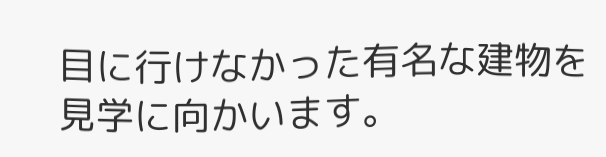目に行けなかった有名な建物を見学に向かいます。